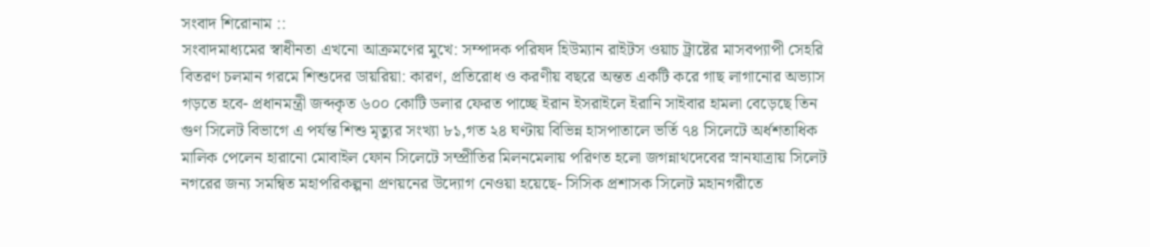সংবাদ শিরোনাম ::
সংবাদমাধ্যমের স্বাধীনতা এখনো আক্রমণের মুখে: সম্পাদক পরিষদ হিউম্যান রাইটস ওয়াচ ট্রাষ্টের মাসবপ্যাপী সেহরি বিতরণ চলমান গরমে শিশুদের ডায়রিয়া: কারণ, প্রতিরোধ ও করণীয় বছরে অন্তত একটি করে গাছ লাগানোর অভ্যাস গড়তে হবে- প্রধানমন্ত্রী জব্দকৃত ৬০০ কোটি ডলার ফেরত পাচ্ছে ইরান ইসরাইলে ইরানি সাইবার হামলা বেড়েছে তিন গুণ সিলেট বিভাগে এ পর্যন্ত শিশু মৃত্যুর সংখ্যা ৮১,গত ২৪ ঘণ্টায় বিভিন্ন হাসপাতালে ভর্তি ৭৪ সিলেটে অর্ধশতাধিক মালিক পেলেন হারানো মোবাইল ফোন সিলেটে সম্প্রীতির মিলনমেলায় পরিণত হলো জগন্নাথদেবের স্নানযাত্রায় সিলেট নগরের জন্য সমন্বিত মহাপরিকল্পনা প্রণয়নের উদ্যোগ নেওয়া হয়েছে- সিসিক প্রশাসক সিলেট মহানগরীতে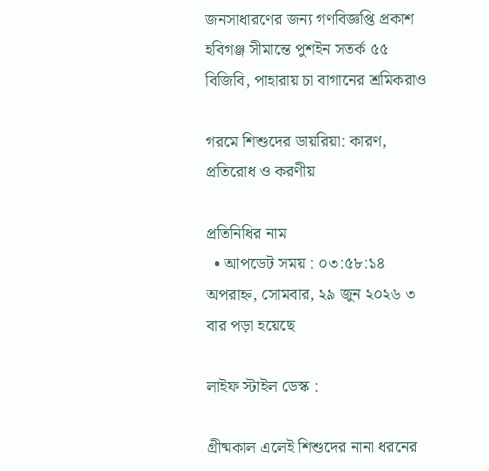জনসাধারণের জন্য গণবিজ্ঞপ্তি প্রকাশ হবিগঞ্জ সীমান্তে পুশইন সতর্ক ৫৫ বিজিবি, পাহারায় চা বাগানের শ্রমিকরাও

গরমে শিশুদের ডায়রিয়া: কারণ, প্রতিরোধ ও করণীয়

প্রতিনিধির নাম
  • আপডেট সময় : ০৩:৫৮:১৪ অপরাহ্ন, সোমবার, ২৯ জুন ২০২৬ ৩ বার পড়া হয়েছে

লাইফ স্টাইল ডেস্ক :

গ্রীষ্মকাল এলেই শিশুদের নানা ধরনের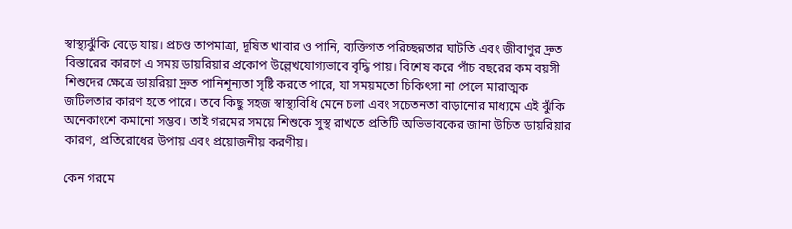স্বাস্থ্যঝুঁকি বেড়ে যায়। প্রচণ্ড তাপমাত্রা, দূষিত খাবার ও পানি, ব্যক্তিগত পরিচ্ছন্নতার ঘাটতি এবং জীবাণুর দ্রুত বিস্তারের কারণে এ সময় ডায়রিয়ার প্রকোপ উল্লেখযোগ্যভাবে বৃদ্ধি পায়। বিশেষ করে পাঁচ বছরের কম বয়সী শিশুদের ক্ষেত্রে ডায়রিয়া দ্রুত পানিশূন্যতা সৃষ্টি করতে পারে, যা সময়মতো চিকিৎসা না পেলে মারাত্মক জটিলতার কারণ হতে পারে। তবে কিছু সহজ স্বাস্থ্যবিধি মেনে চলা এবং সচেতনতা বাড়ানোর মাধ্যমে এই ঝুঁকি অনেকাংশে কমানো সম্ভব। তাই গরমের সময়ে শিশুকে সুস্থ রাখতে প্রতিটি অভিভাবকের জানা উচিত ডায়রিয়ার কারণ, প্রতিরোধের উপায় এবং প্রয়োজনীয় করণীয়।

কেন গরমে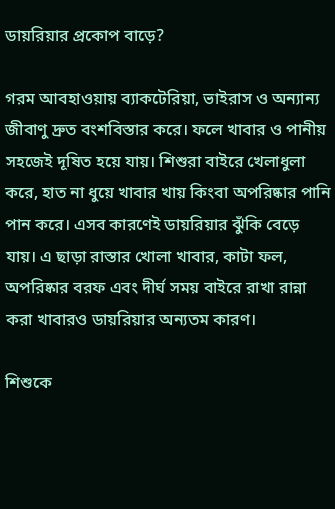ডায়রিয়ার প্রকোপ বাড়ে?

গরম আবহাওয়ায় ব্যাকটেরিয়া, ভাইরাস ও অন্যান্য জীবাণু দ্রুত বংশবিস্তার করে। ফলে খাবার ও পানীয় সহজেই দূষিত হয়ে যায়। শিশুরা বাইরে খেলাধুলা করে, হাত না ধুয়ে খাবার খায় কিংবা অপরিষ্কার পানি পান করে। এসব কারণেই ডায়রিয়ার ঝুঁকি বেড়ে যায়। এ ছাড়া রাস্তার খোলা খাবার, কাটা ফল, অপরিষ্কার বরফ এবং দীর্ঘ সময় বাইরে রাখা রান্না করা খাবারও ডায়রিয়ার অন্যতম কারণ।

শিশুকে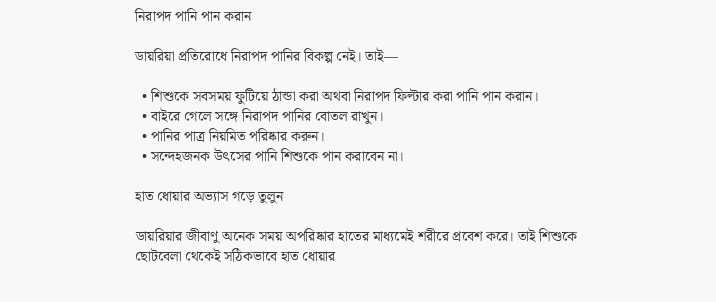নিরাপদ পানি পান করান

ডায়রিয়া প্রতিরোধে নিরাপদ পানির বিকল্প নেই। তাই—

  • শিশুকে সবসময় ফুটিয়ে ঠান্ডা করা অথবা নিরাপদ ফিল্টার করা পানি পান করান।
  • বাইরে গেলে সঙ্গে নিরাপদ পানির বোতল রাখুন।
  • পানির পাত্র নিয়মিত পরিষ্কার করুন।
  • সন্দেহজনক উৎসের পানি শিশুকে পান করাবেন না।

হাত ধোয়ার অভ্যাস গড়ে তুলুন

ডায়রিয়ার জীবাণু অনেক সময় অপরিষ্কার হাতের মাধ্যমেই শরীরে প্রবেশ করে। তাই শিশুকে ছোটবেলা থেকেই সঠিকভাবে হাত ধোয়ার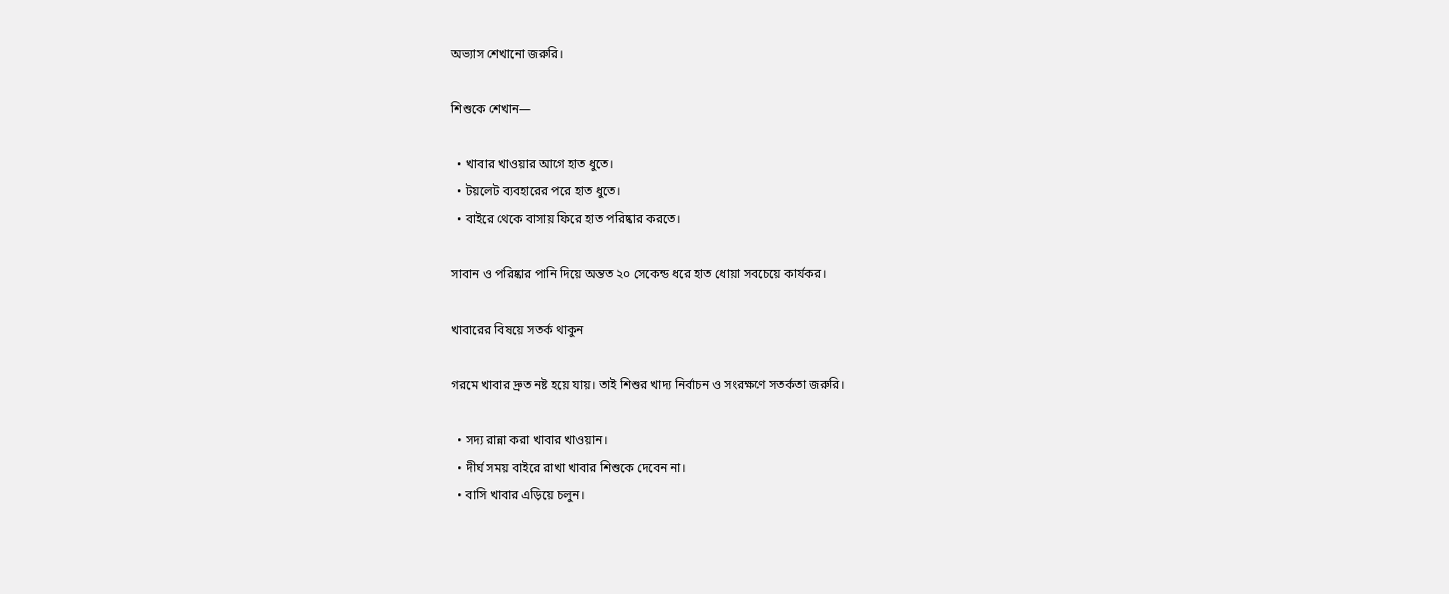অভ্যাস শেখানো জরুরি।

শিশুকে শেখান—

  • খাবার খাওয়ার আগে হাত ধুতে।
  • টয়লেট ব্যবহারের পরে হাত ধুতে।
  • বাইরে থেকে বাসায় ফিরে হাত পরিষ্কার করতে।

সাবান ও পরিষ্কার পানি দিয়ে অন্তত ২০ সেকেন্ড ধরে হাত ধোয়া সবচেয়ে কার্যকর।

খাবারের বিষয়ে সতর্ক থাকুন

গরমে খাবার দ্রুত নষ্ট হয়ে যায়। তাই শিশুর খাদ্য নির্বাচন ও সংরক্ষণে সতর্কতা জরুরি।

  • সদ্য রান্না করা খাবার খাওয়ান।
  • দীর্ঘ সময় বাইরে রাখা খাবার শিশুকে দেবেন না।
  • বাসি খাবার এড়িয়ে চলুন।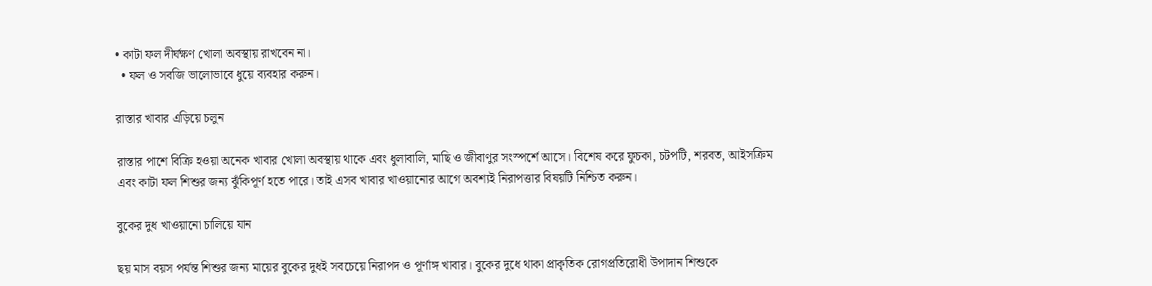• কাটা ফল দীর্ঘক্ষণ খোলা অবস্থায় রাখবেন না।
  • ফল ও সবজি ভালোভাবে ধুয়ে ব্যবহার করুন।

রাস্তার খাবার এড়িয়ে চলুন

রাস্তার পাশে বিক্রি হওয়া অনেক খাবার খোলা অবস্থায় থাকে এবং ধুলাবালি, মাছি ও জীবাণুর সংস্পর্শে আসে। বিশেষ করে ফুচকা, চটপটি, শরবত, আইসক্রিম এবং কাটা ফল শিশুর জন্য ঝুঁকিপূর্ণ হতে পারে। তাই এসব খাবার খাওয়ানোর আগে অবশ্যই নিরাপত্তার বিষয়টি নিশ্চিত করুন।

বুকের দুধ খাওয়ানো চালিয়ে যান

ছয় মাস বয়স পর্যন্ত শিশুর জন্য মায়ের বুকের দুধই সবচেয়ে নিরাপদ ও পূর্ণাঙ্গ খাবার। বুকের দুধে থাকা প্রাকৃতিক রোগপ্রতিরোধী উপাদান শিশুকে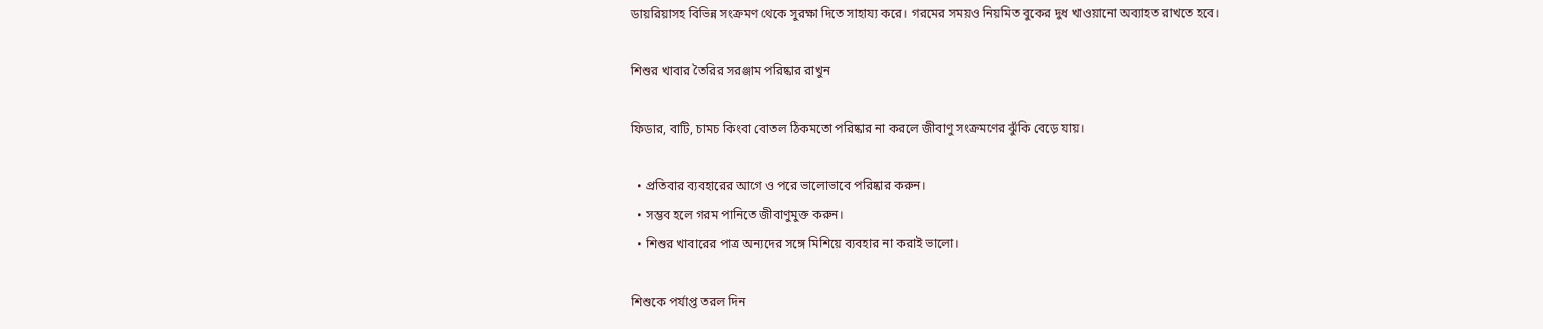ডায়রিয়াসহ বিভিন্ন সংক্রমণ থেকে সুরক্ষা দিতে সাহায্য করে। গরমের সময়ও নিয়মিত বুকের দুধ খাওয়ানো অব্যাহত রাখতে হবে।

শিশুর খাবার তৈরির সরঞ্জাম পরিষ্কার রাখুন

ফিডার, বাটি, চামচ কিংবা বোতল ঠিকমতো পরিষ্কার না করলে জীবাণু সংক্রমণের ঝুঁকি বেড়ে যায়।

  • প্রতিবার ব্যবহারের আগে ও পরে ভালোভাবে পরিষ্কার করুন।
  • সম্ভব হলে গরম পানিতে জীবাণুমুক্ত করুন।
  • শিশুর খাবারের পাত্র অন্যদের সঙ্গে মিশিয়ে ব্যবহার না করাই ভালো।

শিশুকে পর্যাপ্ত তরল দিন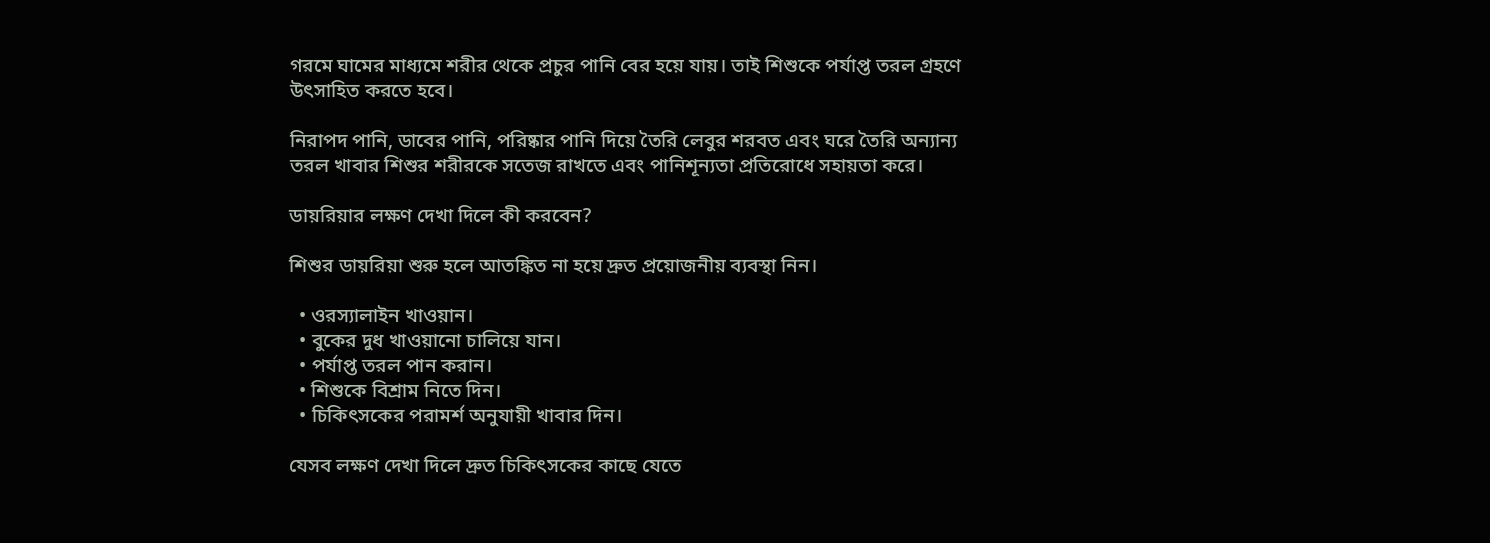গরমে ঘামের মাধ্যমে শরীর থেকে প্রচুর পানি বের হয়ে যায়। তাই শিশুকে পর্যাপ্ত তরল গ্রহণে উৎসাহিত করতে হবে।

নিরাপদ পানি, ডাবের পানি, পরিষ্কার পানি দিয়ে তৈরি লেবুর শরবত এবং ঘরে তৈরি অন্যান্য তরল খাবার শিশুর শরীরকে সতেজ রাখতে এবং পানিশূন্যতা প্রতিরোধে সহায়তা করে।

ডায়রিয়ার লক্ষণ দেখা দিলে কী করবেন?

শিশুর ডায়রিয়া শুরু হলে আতঙ্কিত না হয়ে দ্রুত প্রয়োজনীয় ব্যবস্থা নিন।

  • ওরস্যালাইন খাওয়ান।
  • বুকের দুধ খাওয়ানো চালিয়ে যান।
  • পর্যাপ্ত তরল পান করান।
  • শিশুকে বিশ্রাম নিতে দিন।
  • চিকিৎসকের পরামর্শ অনুযায়ী খাবার দিন।

যেসব লক্ষণ দেখা দিলে দ্রুত চিকিৎসকের কাছে যেতে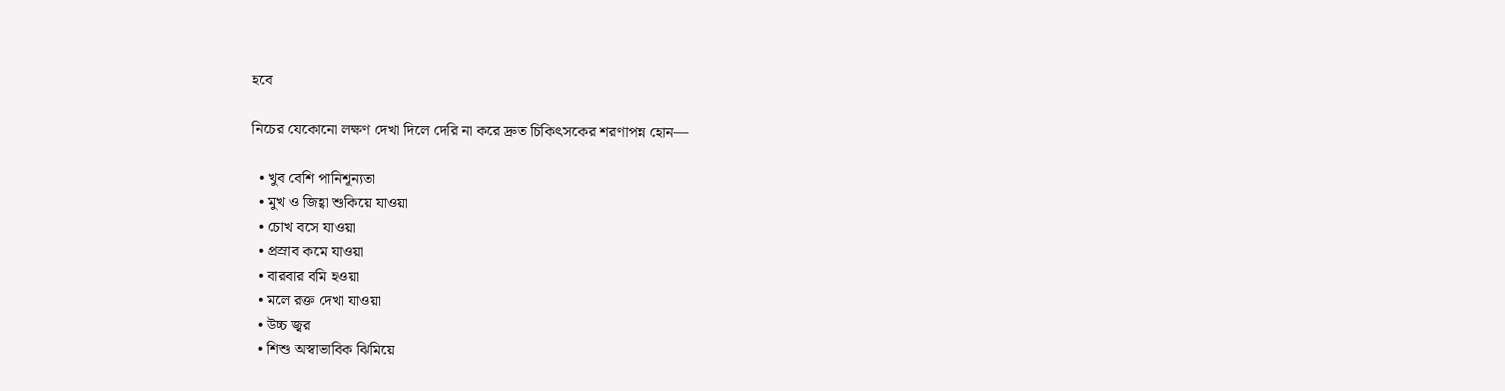হবে

নিচের যেকোনো লক্ষণ দেখা দিলে দেরি না করে দ্রুত চিকিৎসকের শরণাপন্ন হোন—

  • খুব বেশি পানিশূন্যতা
  • মুখ ও জিহ্বা শুকিয়ে যাওয়া
  • চোখ বসে যাওয়া
  • প্রস্রাব কমে যাওয়া
  • বারবার বমি হওয়া
  • মলে রক্ত দেখা যাওয়া
  • উচ্চ জ্বর
  • শিশু অস্বাভাবিক ঝিমিয়ে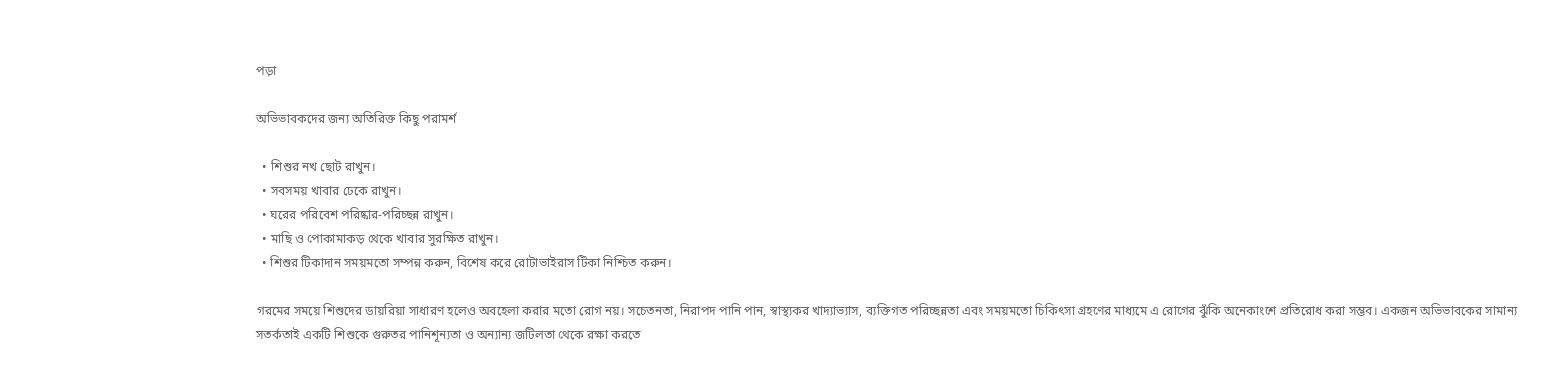পড়া

অভিভাবকদের জন্য অতিরিক্ত কিছু পরামর্শ

  • শিশুর নখ ছোট রাখুন।
  • সবসময় খাবার ঢেকে রাখুন।
  • ঘরের পরিবেশ পরিষ্কার-পরিচ্ছন্ন রাখুন।
  • মাছি ও পোকামাকড় থেকে খাবার সুরক্ষিত রাখুন।
  • শিশুর টিকাদান সময়মতো সম্পন্ন করুন, বিশেষ করে রোটাভাইরাস টিকা নিশ্চিত করুন।

গরমের সময়ে শিশুদের ডায়রিয়া সাধারণ হলেও অবহেলা করার মতো রোগ নয়। সচেতনতা, নিরাপদ পানি পান, স্বাস্থ্যকর খাদ্যাভ্যাস, ব্যক্তিগত পরিচ্ছন্নতা এবং সময়মতো চিকিৎসা গ্রহণের মাধ্যমে এ রোগের ঝুঁকি অনেকাংশে প্রতিরোধ করা সম্ভব। একজন অভিভাবকের সামান্য সতর্কতাই একটি শিশুকে গুরুতর পানিশূন্যতা ও অন্যান্য জটিলতা থেকে রক্ষা করতে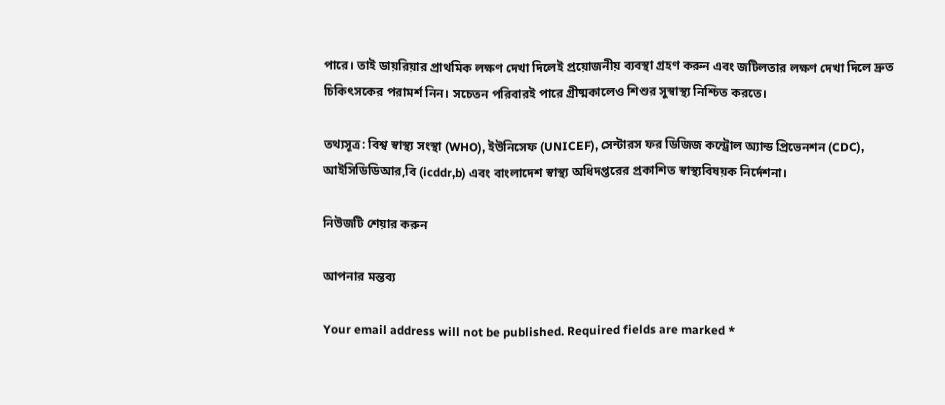পারে। তাই ডায়রিয়ার প্রাথমিক লক্ষণ দেখা দিলেই প্রয়োজনীয় ব্যবস্থা গ্রহণ করুন এবং জটিলতার লক্ষণ দেখা দিলে দ্রুত চিকিৎসকের পরামর্শ নিন। সচেতন পরিবারই পারে গ্রীষ্মকালেও শিশুর সুস্বাস্থ্য নিশ্চিত করতে।

তথ্যসূত্র: বিশ্ব স্বাস্থ্য সংস্থা (WHO), ইউনিসেফ (UNICEF), সেন্টারস ফর ডিজিজ কন্ট্রোল অ্যান্ড প্রিভেনশন (CDC), আইসিডিডিআর,বি (icddr,b) এবং বাংলাদেশ স্বাস্থ্য অধিদপ্তরের প্রকাশিত স্বাস্থ্যবিষয়ক নির্দেশনা।

নিউজটি শেয়ার করুন

আপনার মন্তব্য

Your email address will not be published. Required fields are marked *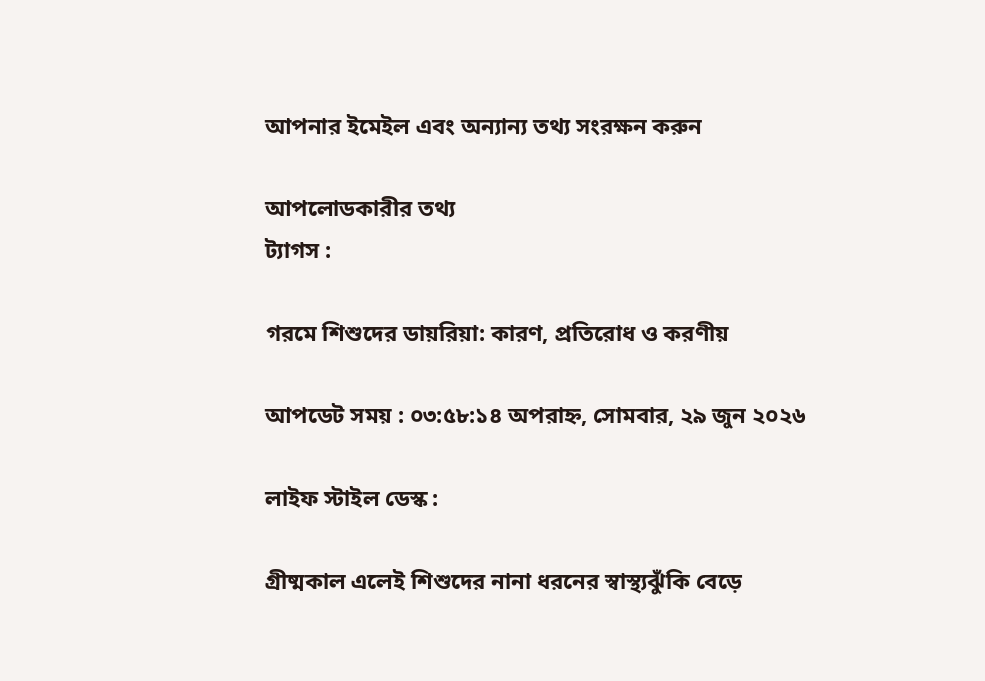আপনার ইমেইল এবং অন্যান্য তথ্য সংরক্ষন করুন

আপলোডকারীর তথ্য
ট্যাগস :

গরমে শিশুদের ডায়রিয়া: কারণ, প্রতিরোধ ও করণীয়

আপডেট সময় : ০৩:৫৮:১৪ অপরাহ্ন, সোমবার, ২৯ জুন ২০২৬

লাইফ স্টাইল ডেস্ক :

গ্রীষ্মকাল এলেই শিশুদের নানা ধরনের স্বাস্থ্যঝুঁকি বেড়ে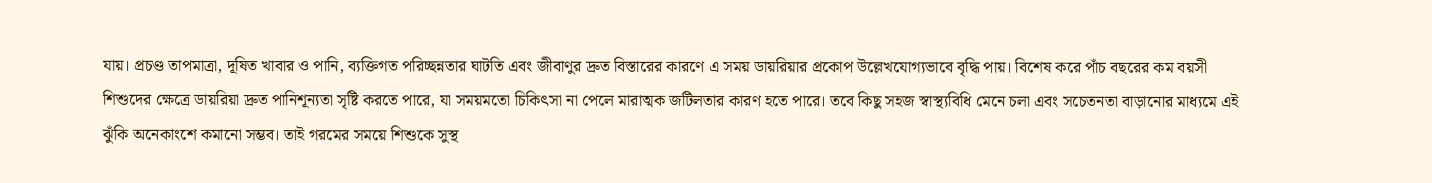যায়। প্রচণ্ড তাপমাত্রা, দূষিত খাবার ও পানি, ব্যক্তিগত পরিচ্ছন্নতার ঘাটতি এবং জীবাণুর দ্রুত বিস্তারের কারণে এ সময় ডায়রিয়ার প্রকোপ উল্লেখযোগ্যভাবে বৃদ্ধি পায়। বিশেষ করে পাঁচ বছরের কম বয়সী শিশুদের ক্ষেত্রে ডায়রিয়া দ্রুত পানিশূন্যতা সৃষ্টি করতে পারে, যা সময়মতো চিকিৎসা না পেলে মারাত্মক জটিলতার কারণ হতে পারে। তবে কিছু সহজ স্বাস্থ্যবিধি মেনে চলা এবং সচেতনতা বাড়ানোর মাধ্যমে এই ঝুঁকি অনেকাংশে কমানো সম্ভব। তাই গরমের সময়ে শিশুকে সুস্থ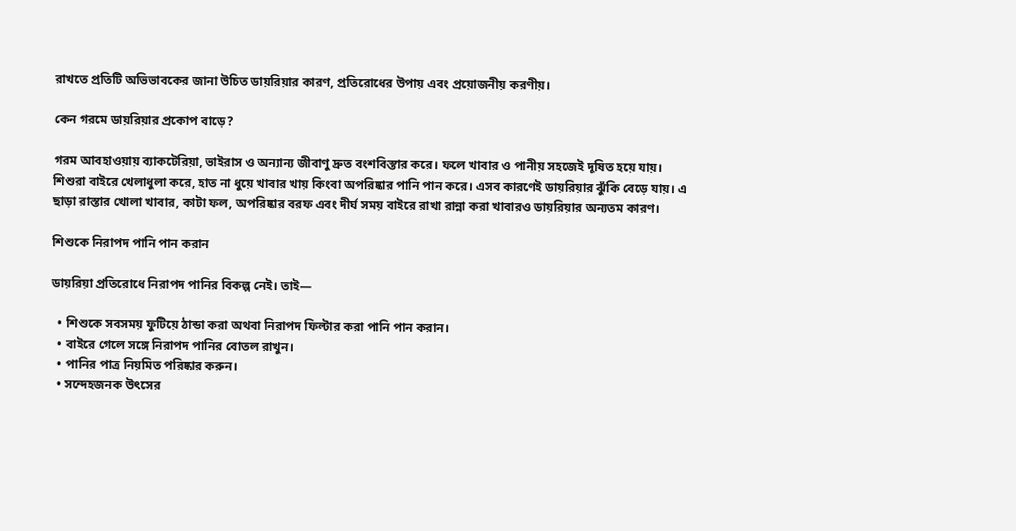রাখতে প্রতিটি অভিভাবকের জানা উচিত ডায়রিয়ার কারণ, প্রতিরোধের উপায় এবং প্রয়োজনীয় করণীয়।

কেন গরমে ডায়রিয়ার প্রকোপ বাড়ে?

গরম আবহাওয়ায় ব্যাকটেরিয়া, ভাইরাস ও অন্যান্য জীবাণু দ্রুত বংশবিস্তার করে। ফলে খাবার ও পানীয় সহজেই দূষিত হয়ে যায়। শিশুরা বাইরে খেলাধুলা করে, হাত না ধুয়ে খাবার খায় কিংবা অপরিষ্কার পানি পান করে। এসব কারণেই ডায়রিয়ার ঝুঁকি বেড়ে যায়। এ ছাড়া রাস্তার খোলা খাবার, কাটা ফল, অপরিষ্কার বরফ এবং দীর্ঘ সময় বাইরে রাখা রান্না করা খাবারও ডায়রিয়ার অন্যতম কারণ।

শিশুকে নিরাপদ পানি পান করান

ডায়রিয়া প্রতিরোধে নিরাপদ পানির বিকল্প নেই। তাই—

  • শিশুকে সবসময় ফুটিয়ে ঠান্ডা করা অথবা নিরাপদ ফিল্টার করা পানি পান করান।
  • বাইরে গেলে সঙ্গে নিরাপদ পানির বোতল রাখুন।
  • পানির পাত্র নিয়মিত পরিষ্কার করুন।
  • সন্দেহজনক উৎসের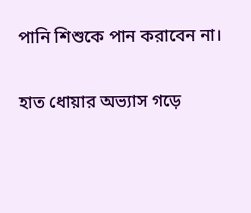পানি শিশুকে পান করাবেন না।

হাত ধোয়ার অভ্যাস গড়ে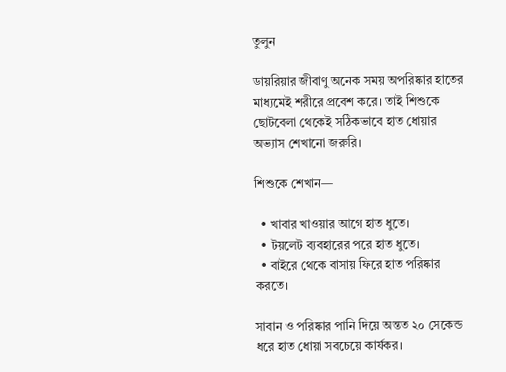তুলুন

ডায়রিয়ার জীবাণু অনেক সময় অপরিষ্কার হাতের মাধ্যমেই শরীরে প্রবেশ করে। তাই শিশুকে ছোটবেলা থেকেই সঠিকভাবে হাত ধোয়ার অভ্যাস শেখানো জরুরি।

শিশুকে শেখান—

  • খাবার খাওয়ার আগে হাত ধুতে।
  • টয়লেট ব্যবহারের পরে হাত ধুতে।
  • বাইরে থেকে বাসায় ফিরে হাত পরিষ্কার করতে।

সাবান ও পরিষ্কার পানি দিয়ে অন্তত ২০ সেকেন্ড ধরে হাত ধোয়া সবচেয়ে কার্যকর।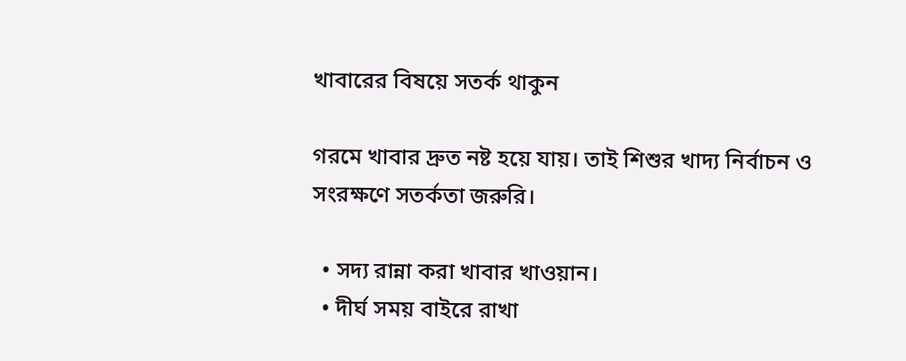খাবারের বিষয়ে সতর্ক থাকুন

গরমে খাবার দ্রুত নষ্ট হয়ে যায়। তাই শিশুর খাদ্য নির্বাচন ও সংরক্ষণে সতর্কতা জরুরি।

  • সদ্য রান্না করা খাবার খাওয়ান।
  • দীর্ঘ সময় বাইরে রাখা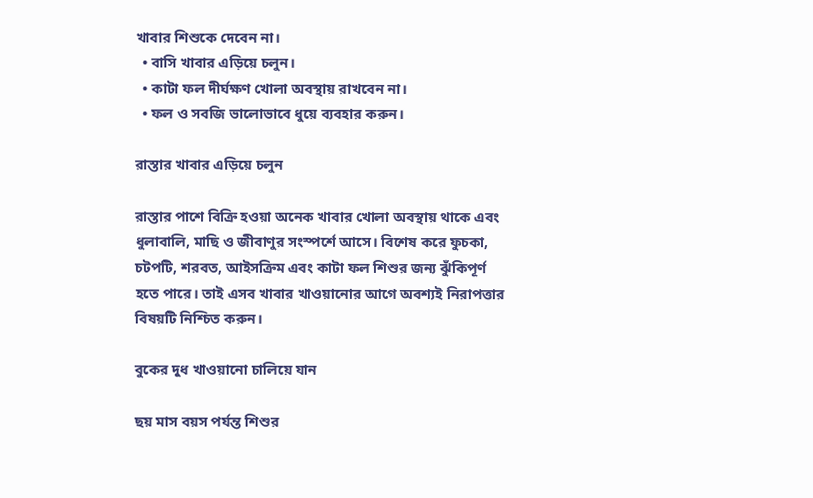খাবার শিশুকে দেবেন না।
  • বাসি খাবার এড়িয়ে চলুন।
  • কাটা ফল দীর্ঘক্ষণ খোলা অবস্থায় রাখবেন না।
  • ফল ও সবজি ভালোভাবে ধুয়ে ব্যবহার করুন।

রাস্তার খাবার এড়িয়ে চলুন

রাস্তার পাশে বিক্রি হওয়া অনেক খাবার খোলা অবস্থায় থাকে এবং ধুলাবালি, মাছি ও জীবাণুর সংস্পর্শে আসে। বিশেষ করে ফুচকা, চটপটি, শরবত, আইসক্রিম এবং কাটা ফল শিশুর জন্য ঝুঁকিপূর্ণ হতে পারে। তাই এসব খাবার খাওয়ানোর আগে অবশ্যই নিরাপত্তার বিষয়টি নিশ্চিত করুন।

বুকের দুধ খাওয়ানো চালিয়ে যান

ছয় মাস বয়স পর্যন্ত শিশুর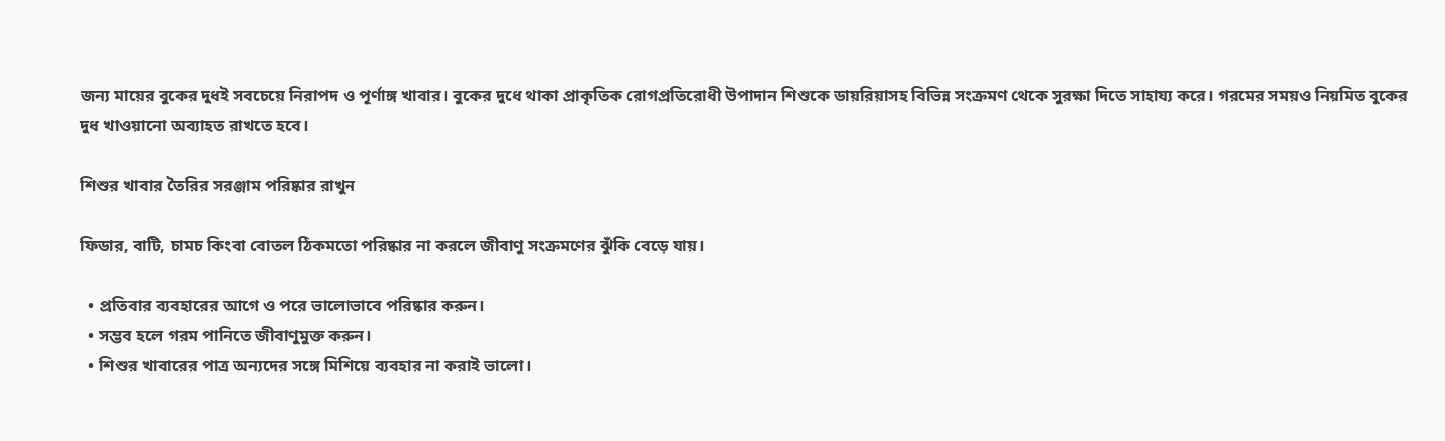জন্য মায়ের বুকের দুধই সবচেয়ে নিরাপদ ও পূর্ণাঙ্গ খাবার। বুকের দুধে থাকা প্রাকৃতিক রোগপ্রতিরোধী উপাদান শিশুকে ডায়রিয়াসহ বিভিন্ন সংক্রমণ থেকে সুরক্ষা দিতে সাহায্য করে। গরমের সময়ও নিয়মিত বুকের দুধ খাওয়ানো অব্যাহত রাখতে হবে।

শিশুর খাবার তৈরির সরঞ্জাম পরিষ্কার রাখুন

ফিডার, বাটি, চামচ কিংবা বোতল ঠিকমতো পরিষ্কার না করলে জীবাণু সংক্রমণের ঝুঁকি বেড়ে যায়।

  • প্রতিবার ব্যবহারের আগে ও পরে ভালোভাবে পরিষ্কার করুন।
  • সম্ভব হলে গরম পানিতে জীবাণুমুক্ত করুন।
  • শিশুর খাবারের পাত্র অন্যদের সঙ্গে মিশিয়ে ব্যবহার না করাই ভালো।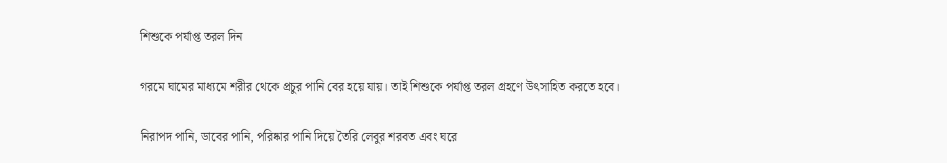শিশুকে পর্যাপ্ত তরল দিন

গরমে ঘামের মাধ্যমে শরীর থেকে প্রচুর পানি বের হয়ে যায়। তাই শিশুকে পর্যাপ্ত তরল গ্রহণে উৎসাহিত করতে হবে।

নিরাপদ পানি, ডাবের পানি, পরিষ্কার পানি দিয়ে তৈরি লেবুর শরবত এবং ঘরে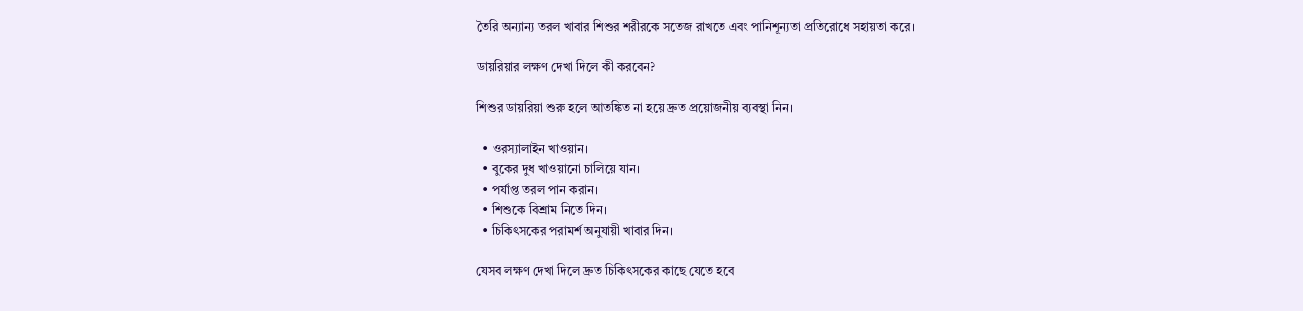তৈরি অন্যান্য তরল খাবার শিশুর শরীরকে সতেজ রাখতে এবং পানিশূন্যতা প্রতিরোধে সহায়তা করে।

ডায়রিয়ার লক্ষণ দেখা দিলে কী করবেন?

শিশুর ডায়রিয়া শুরু হলে আতঙ্কিত না হয়ে দ্রুত প্রয়োজনীয় ব্যবস্থা নিন।

  • ওরস্যালাইন খাওয়ান।
  • বুকের দুধ খাওয়ানো চালিয়ে যান।
  • পর্যাপ্ত তরল পান করান।
  • শিশুকে বিশ্রাম নিতে দিন।
  • চিকিৎসকের পরামর্শ অনুযায়ী খাবার দিন।

যেসব লক্ষণ দেখা দিলে দ্রুত চিকিৎসকের কাছে যেতে হবে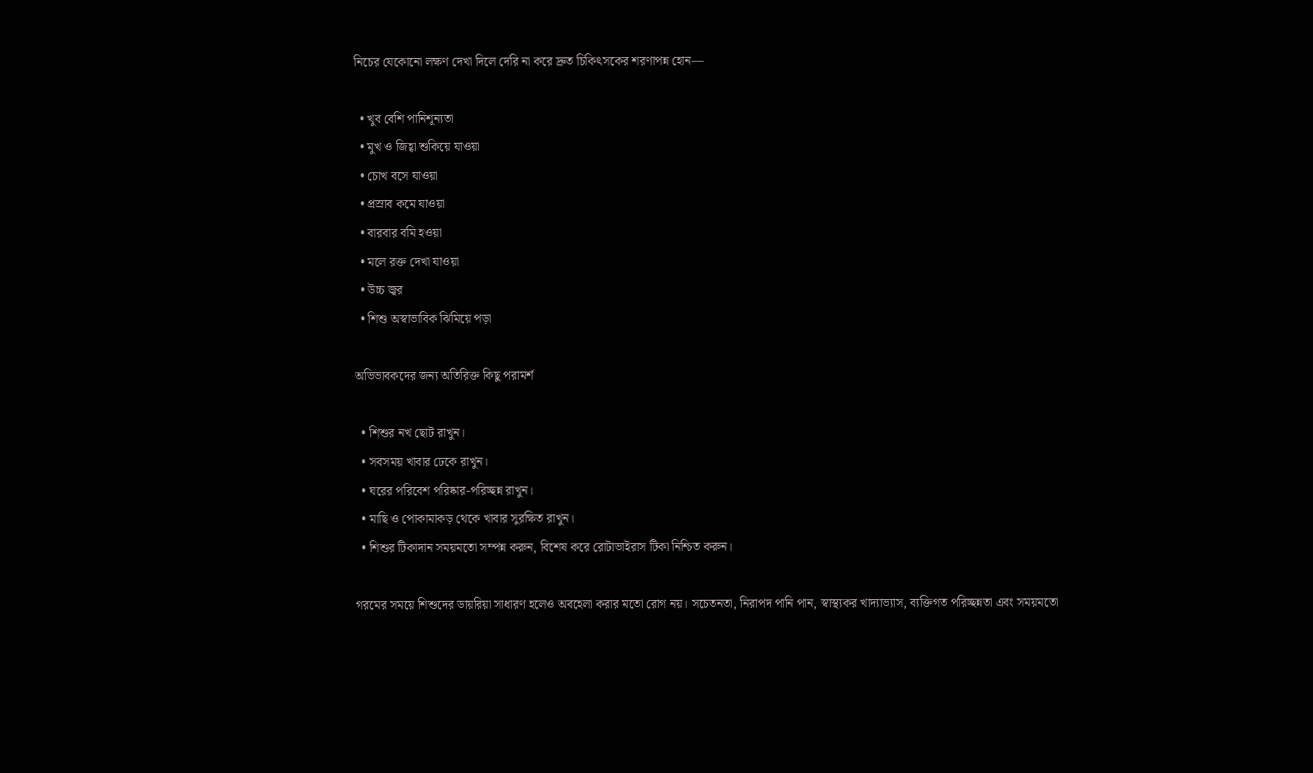নিচের যেকোনো লক্ষণ দেখা দিলে দেরি না করে দ্রুত চিকিৎসকের শরণাপন্ন হোন—

  • খুব বেশি পানিশূন্যতা
  • মুখ ও জিহ্বা শুকিয়ে যাওয়া
  • চোখ বসে যাওয়া
  • প্রস্রাব কমে যাওয়া
  • বারবার বমি হওয়া
  • মলে রক্ত দেখা যাওয়া
  • উচ্চ জ্বর
  • শিশু অস্বাভাবিক ঝিমিয়ে পড়া

অভিভাবকদের জন্য অতিরিক্ত কিছু পরামর্শ

  • শিশুর নখ ছোট রাখুন।
  • সবসময় খাবার ঢেকে রাখুন।
  • ঘরের পরিবেশ পরিষ্কার-পরিচ্ছন্ন রাখুন।
  • মাছি ও পোকামাকড় থেকে খাবার সুরক্ষিত রাখুন।
  • শিশুর টিকাদান সময়মতো সম্পন্ন করুন, বিশেষ করে রোটাভাইরাস টিকা নিশ্চিত করুন।

গরমের সময়ে শিশুদের ডায়রিয়া সাধারণ হলেও অবহেলা করার মতো রোগ নয়। সচেতনতা, নিরাপদ পানি পান, স্বাস্থ্যকর খাদ্যাভ্যাস, ব্যক্তিগত পরিচ্ছন্নতা এবং সময়মতো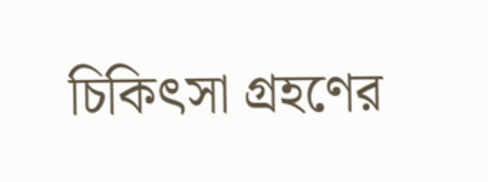চিকিৎসা গ্রহণের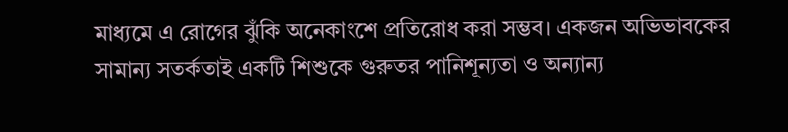মাধ্যমে এ রোগের ঝুঁকি অনেকাংশে প্রতিরোধ করা সম্ভব। একজন অভিভাবকের সামান্য সতর্কতাই একটি শিশুকে গুরুতর পানিশূন্যতা ও অন্যান্য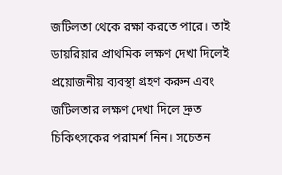জটিলতা থেকে রক্ষা করতে পারে। তাই ডায়রিয়ার প্রাথমিক লক্ষণ দেখা দিলেই প্রয়োজনীয় ব্যবস্থা গ্রহণ করুন এবং জটিলতার লক্ষণ দেখা দিলে দ্রুত চিকিৎসকের পরামর্শ নিন। সচেতন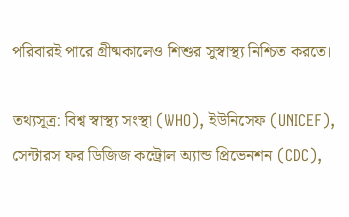পরিবারই পারে গ্রীষ্মকালেও শিশুর সুস্বাস্থ্য নিশ্চিত করতে।

তথ্যসূত্র: বিশ্ব স্বাস্থ্য সংস্থা (WHO), ইউনিসেফ (UNICEF), সেন্টারস ফর ডিজিজ কন্ট্রোল অ্যান্ড প্রিভেনশন (CDC),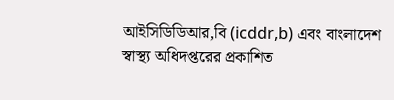আইসিডিডিআর,বি (icddr,b) এবং বাংলাদেশ স্বাস্থ্য অধিদপ্তরের প্রকাশিত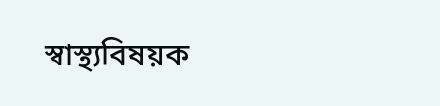স্বাস্থ্যবিষয়ক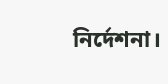নির্দেশনা।